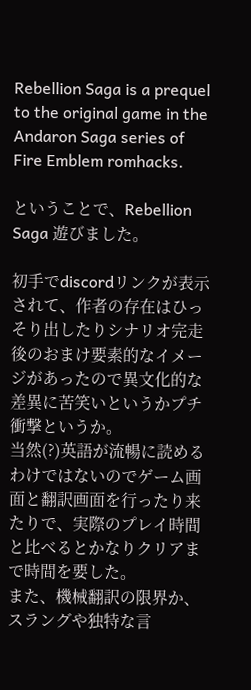Rebellion Saga is a prequel to the original game in the Andaron Saga series of Fire Emblem romhacks.

ということで、Rebellion Saga 遊びました。

初手でdiscordリンクが表示されて、作者の存在はひっそり出したりシナリオ完走後のおまけ要素的なイメージがあったので異文化的な差異に苦笑いというかプチ衝撃というか。
当然(?)英語が流暢に読めるわけではないのでゲーム画面と翻訳画面を行ったり来たりで、実際のプレイ時間と比べるとかなりクリアまで時間を要した。
また、機械翻訳の限界か、スラングや独特な言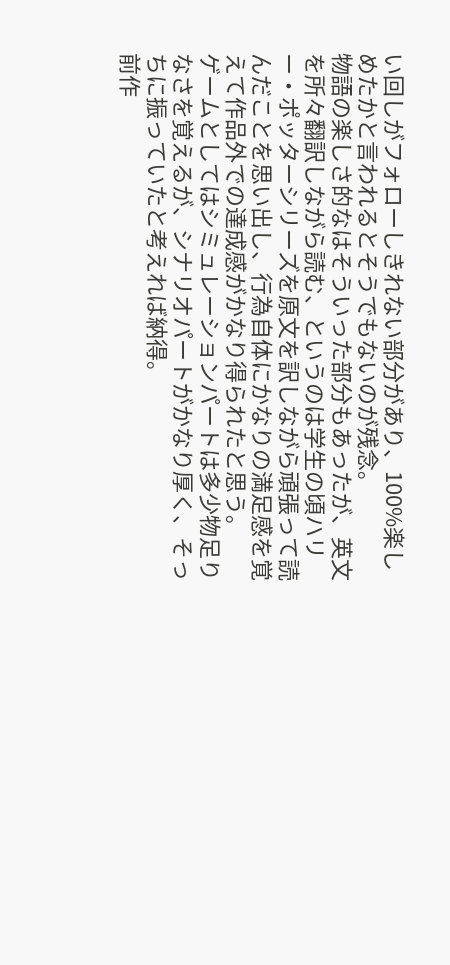い回しがフォローしきれない部分があり、100%楽しめたかと言われるとそうでもないのが残念。
物語の楽しさ的なはそういった部分もあったが、英文を所々翻訳しながら読む、というのは学生の頃ハリー・ポッターシリーズを原文を訳しながら頑張って読んだことを思い出し、行為自体にかなりの満足感を覚えて作品外での達成感がかなり得られたと思う。
ゲームとしてはシミュレーションパートは多少物足りなさを覚えるが、シナリオパートがかなり厚く、そっちに振っていたと考えれば納得。
前作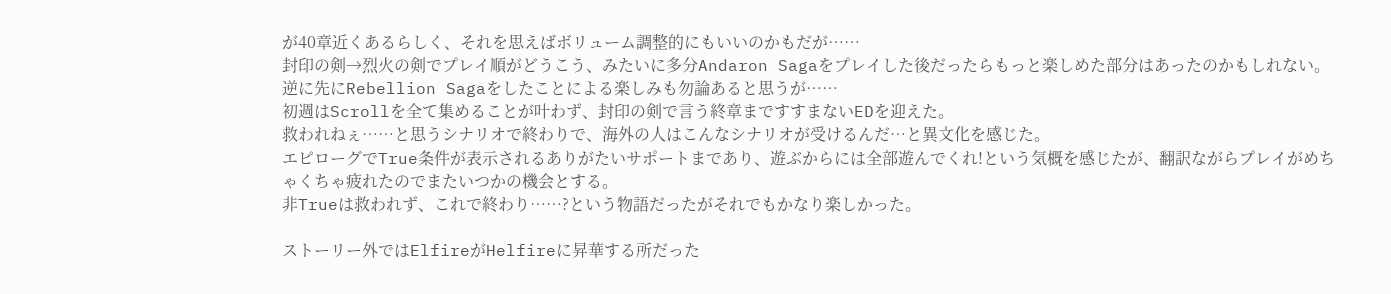が40章近くあるらしく、それを思えばボリューム調整的にもいいのかもだが……
封印の剣→烈火の剣でプレイ順がどうこう、みたいに多分Andaron Sagaをプレイした後だったらもっと楽しめた部分はあったのかもしれない。逆に先にRebellion Sagaをしたことによる楽しみも勿論あると思うが……
初週はScrollを全て集めることが叶わず、封印の剣で言う終章まですすまないEDを迎えた。
救われねぇ……と思うシナリオで終わりで、海外の人はこんなシナリオが受けるんだ…と異文化を感じた。
エピローグでTrue条件が表示されるありがたいサポートまであり、遊ぶからには全部遊んでくれ!という気概を感じたが、翻訳ながらプレイがめちゃくちゃ疲れたのでまたいつかの機会とする。
非Trueは救われず、これで終わり……?という物語だったがそれでもかなり楽しかった。

ストーリー外ではElfireがHelfireに昇華する所だった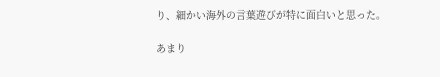り、細かい海外の言葉遊びが特に面白いと思った。

あまり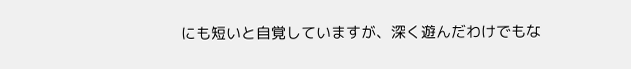にも短いと自覚していますが、深く遊んだわけでもな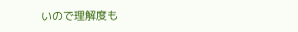いので理解度も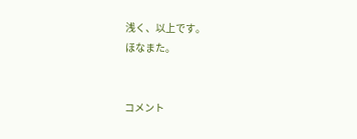浅く、以上です。
ほなまた。


コメント